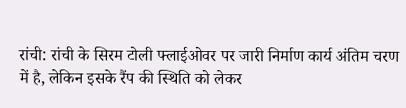रांची: रांची के सिरम टोली फ्लाईओवर पर जारी निर्माण कार्य अंतिम चरण में है, लेकिन इसके रैंप की स्थिति को लेकर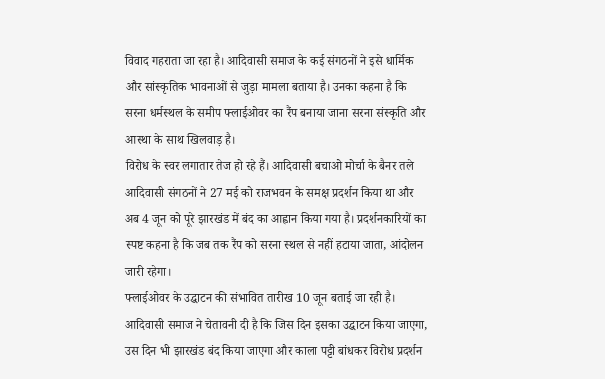विवाद गहराता जा रहा है। आदिवासी समाज के कई संगठनों ने इसे धार्मिक और सांस्कृतिक भावनाओं से जुड़ा मामला बताया है। उनका कहना है कि सरना धर्मस्थल के समीप फ्लाईओवर का रैंप बनाया जाना सरना संस्कृति और आस्था के साथ खिलवाड़ है।
विरोध के स्वर लगातार तेज हो रहे हैं। आदिवासी बचाओ मोर्चा के बैनर तले आदिवासी संगठनों ने 27 मई को राजभवन के समक्ष प्रदर्शन किया था और अब 4 जून को पूरे झारखंड में बंद का आह्वान किया गया है। प्रदर्शनकारियों का स्पष्ट कहना है कि जब तक रैंप को सरना स्थल से नहीं हटाया जाता, आंदोलन जारी रहेगा।
फ्लाईओवर के उद्घाटन की संभावित तारीख 10 जून बताई जा रही है। आदिवासी समाज ने चेतावनी दी है कि जिस दिन इसका उद्घाटन किया जाएगा, उस दिन भी झारखंड बंद किया जाएगा और काला पट्टी बांधकर विरोध प्रदर्शन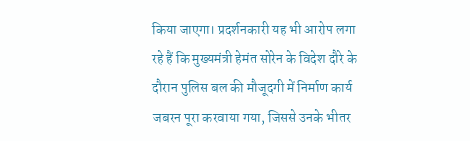किया जाएगा। प्रदर्शनकारी यह भी आरोप लगा रहे हैं कि मुख्यमंत्री हेमंत सोरेन के विदेश दौरे के दौरान पुलिस बल की मौजूदगी में निर्माण कार्य जबरन पूरा करवाया गया, जिससे उनके भीतर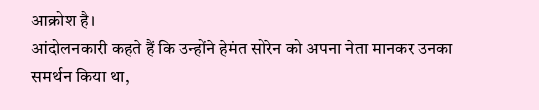आक्रोश है।
आंदोलनकारी कहते हैं कि उन्होंने हेमंत सोरेन को अपना नेता मानकर उनका समर्थन किया था,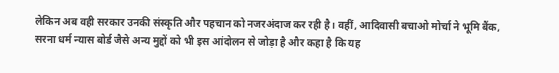लेकिन अब वही सरकार उनकी संस्कृति और पहचान को नजरअंदाज कर रही है। वहीं, आदिवासी बचाओ मोर्चा ने भूमि बैंक, सरना धर्म न्यास बोर्ड जैसे अन्य मुद्दों को भी इस आंदोलन से जोड़ा है और कहा है कि यह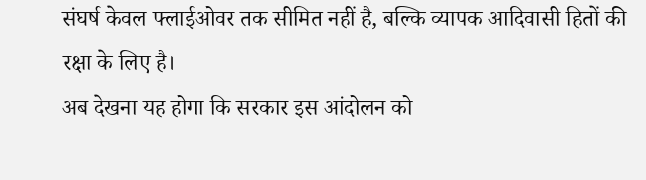संघर्ष केवल फ्लाईओवर तक सीमित नहीं है, बल्कि व्यापक आदिवासी हितों की रक्षा के लिए है।
अब देखना यह होगा कि सरकार इस आंदोलन को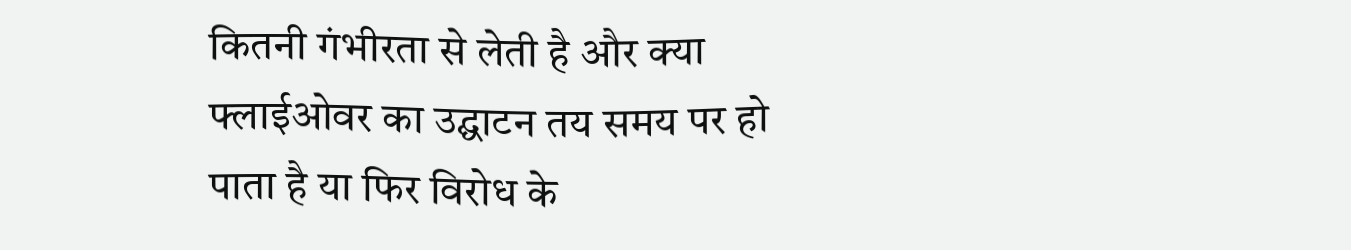कितनी गंभीरता से लेती है और क्या फ्लाईओवर का उद्घाटन तय समय पर हो पाता है या फिर विरोध के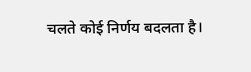चलते कोई निर्णय बदलता है।